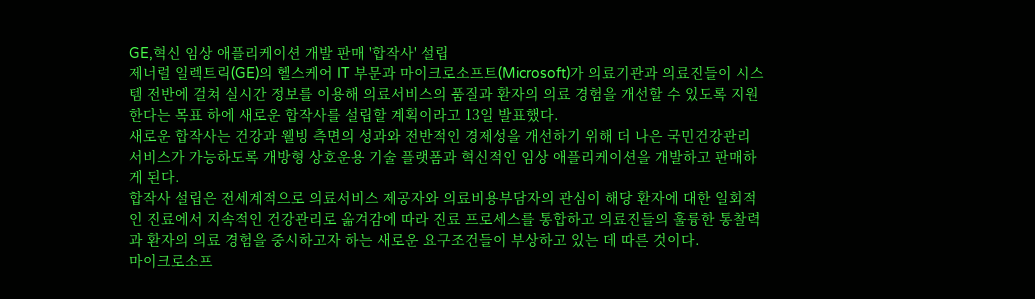GE,혁신 임상 애플리케이션 개발 판매 '합작사' 설립
제너럴 일렉트릭(GE)의 헬스케어 IT 부문과 마이크로소프트(Microsoft)가 의료기관과 의료진들이 시스템 전반에 걸쳐 실시간 정보를 이용해 의료서비스의 품질과 환자의 의료 경험을 개선할 수 있도록 지원한다는 목표 하에 새로운 합작사를 설립할 계획이라고 13일 발표했다.
새로운 합작사는 건강과 웰빙 측면의 성과와 전반적인 경제성을 개선하기 위해 더 나은 국민건강관리 서비스가 가능하도록 개방형 상호운용 기술 플랫폼과 혁신적인 임상 애플리케이션을 개발하고 판매하게 된다.
합작사 설립은 전세계적으로 의료서비스 제공자와 의료비용부담자의 관심이 해당 환자에 대한 일회적인 진료에서 지속적인 건강관리로 옮겨감에 따라 진료 프로세스를 통합하고 의료진들의 훌륭한 통찰력과 환자의 의료 경험을 중시하고자 하는 새로운 요구조건들이 부상하고 있는 데 따른 것이다.
마이크로소프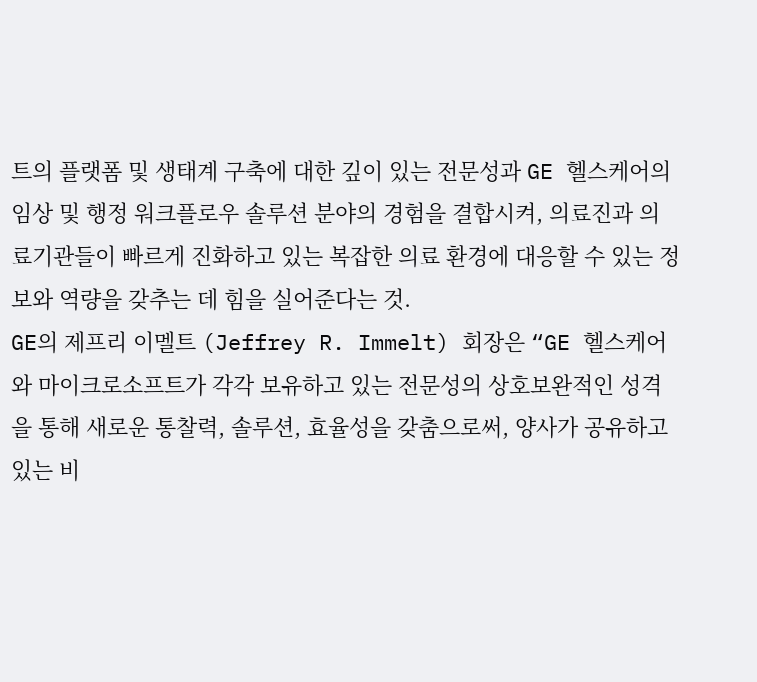트의 플랫폼 및 생태계 구축에 대한 깊이 있는 전문성과 GE 헬스케어의 임상 및 행정 워크플로우 솔루션 분야의 경험을 결합시켜, 의료진과 의료기관들이 빠르게 진화하고 있는 복잡한 의료 환경에 대응할 수 있는 정보와 역량을 갖추는 데 힘을 실어준다는 것.
GE의 제프리 이멜트 (Jeffrey R. Immelt) 회장은 “GE 헬스케어와 마이크로소프트가 각각 보유하고 있는 전문성의 상호보완적인 성격을 통해 새로운 통찰력, 솔루션, 효율성을 갖춤으로써, 양사가 공유하고 있는 비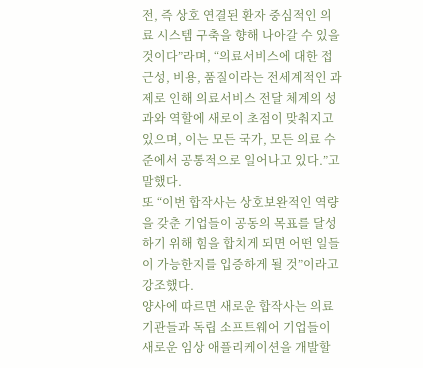전, 즉 상호 연결된 환자 중심적인 의료 시스템 구축을 향해 나아갈 수 있을 것이다”라며, “의료서비스에 대한 접근성, 비용, 품질이라는 전세계적인 과제로 인해 의료서비스 전달 체계의 성과와 역할에 새로이 초점이 맞춰지고 있으며, 이는 모든 국가, 모든 의료 수준에서 공통적으로 일어나고 있다.”고 말했다.
또 “이번 합작사는 상호보완적인 역량을 갖춘 기업들이 공동의 목표를 달성하기 위해 힘을 합치게 되면 어떤 일들이 가능한지를 입증하게 될 것”이라고 강조했다.
양사에 따르면 새로운 합작사는 의료기관들과 독립 소프트웨어 기업들이 새로운 임상 애플리케이션을 개발할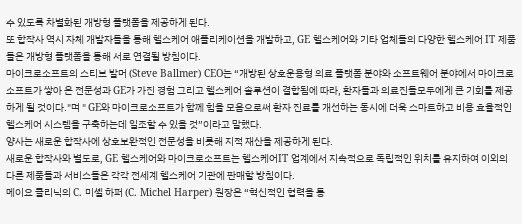수 있도록 차별화된 개방형 플랫폼을 제공하게 된다.
또 합작사 역시 자체 개발자들을 통해 헬스케어 애플리케이션을 개발하고, GE 헬스케어와 기타 업체들의 다양한 헬스케어 IT 제품들은 개방형 플랫폼을 통해 서로 연결될 방침이다.
마이크로소프트의 스티브 발머 (Steve Ballmer) CEO는 “개방된 상호운용형 의료 플랫폼 분야와 소프트웨어 분야에서 마이크로소프트가 쌓아 온 전문성과 GE가 가진 경험 그리고 헬스케어 솔루션이 결합됨에 따라, 환자들과 의료진들모두에게 큰 기회를 제공하게 될 것이다."며 " GE와 마이크로소프트가 함께 힘을 모음으로써 환자 진료를 개선하는 동시에 더욱 스마트하고 비용 효율적인 헬스케어 시스템을 구축하는데 일조할 수 있을 것”이라고 말했다.
양사는 새로운 합작사에 상호보완적인 전문성을 비롯해 지적 재산을 제공하게 된다.
새로운 합작사와 별도로, GE 헬스케어와 마이크로소프트는 헬스케어IT 업계에서 지속적으로 독립적인 위치를 유지하여 이외의 다른 제품들과 서비스들은 각각 전세계 헬스케어 기관에 판매할 방침이다.
메이요 클리닉의 C. 미셸 하퍼 (C. Michel Harper) 원장은 “혁신적인 협력을 통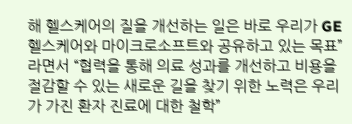해 헬스케어의 질을 개선하는 일은 바로 우리가 GE 헬스케어와 마이크로소프트와 공유하고 있는 목표”라면서 “협력을 통해 의료 성과를 개선하고 비용을 절감할 수 있는 새로운 길을 찾기 위한 노력은 우리가 가진 환자 진료에 대한 철학”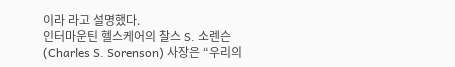이라 라고 설명했다.
인터마운틴 헬스케어의 찰스 S. 소렌슨 (Charles S. Sorenson) 사장은 “우리의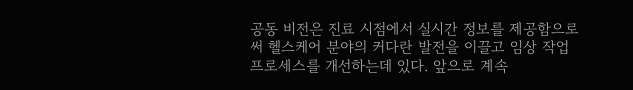공동 비전은 진료 시점에서 실시간 정보를 제공함으로써 헬스케어 분야의 커다란 발전을 이끌고 임상 작업 프로세스를 개선하는데 있다. 앞으로 계속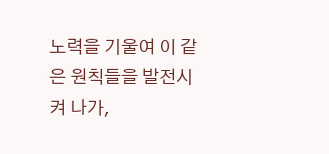노력을 기울여 이 같은 원칙들을 발전시켜 나가,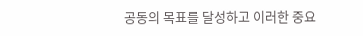공동의 목표를 달성하고 이러한 중요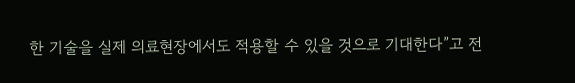한 기술을 실제 의료현장에서도 적용할 수 있을 것으로 기대한다”고 전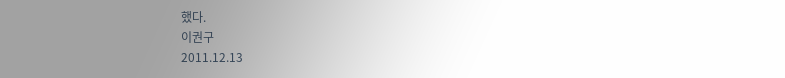했다.
이권구
2011.12.13